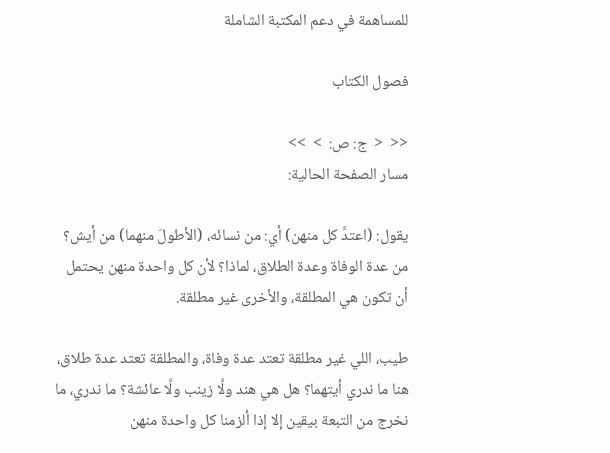للمساهمة في دعم المكتبة الشاملة

فصول الكتاب

<<  <  ج: ص:  >  >>
مسار الصفحة الحالية:

يقول: (اعتدَّ كل منهن) أي: من نسائه، (الأطولَ منهما) من أيش؟ من عدة الوفاة وعدة الطلاق، لماذا؟ لأن كل واحدة منهن يحتمل أن تكون هي المطلقة، والأخرى غير مطلقة.

طيب، اللي غير مطلقة تعتد عدة وفاة، والمطلقة تعتد عدة طلاق، هنا ما ندري أيتهما؟ هل هي هند ولَّا زينب ولَّا عائشة؟ ما ندري، ما نخرج من التبعة بيقين إلا إذا ألزمنا كل واحدة منهن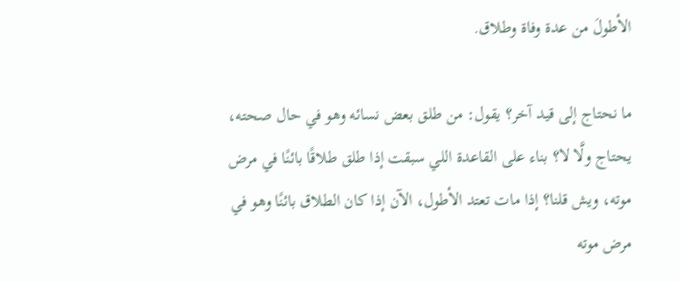الأطولَ من عدة وفاة وطلاق.

ما نحتاج إلى قيد آخر؟ يقول: من طلق بعض نسائه وهو في حال صحته، يحتاج ولَّا لا؟ بناء على القاعدة اللي سبقت إذا طلق طلاقًا بائنًا في مرض موته، ويش قلنا؟ إذا مات تعتد الأطول، الآن إذا كان الطلاق بائنًا وهو في مرض موته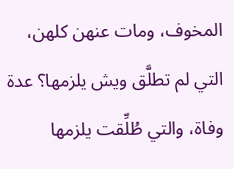المخوف، ومات عنهن كلهن، التي لم تطلَّق ويش يلزمها؟ عدة وفاة، والتي طُلِّقت يلزمها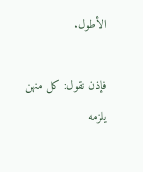الأطول.

فإذن نقول: كل منهن يلزمه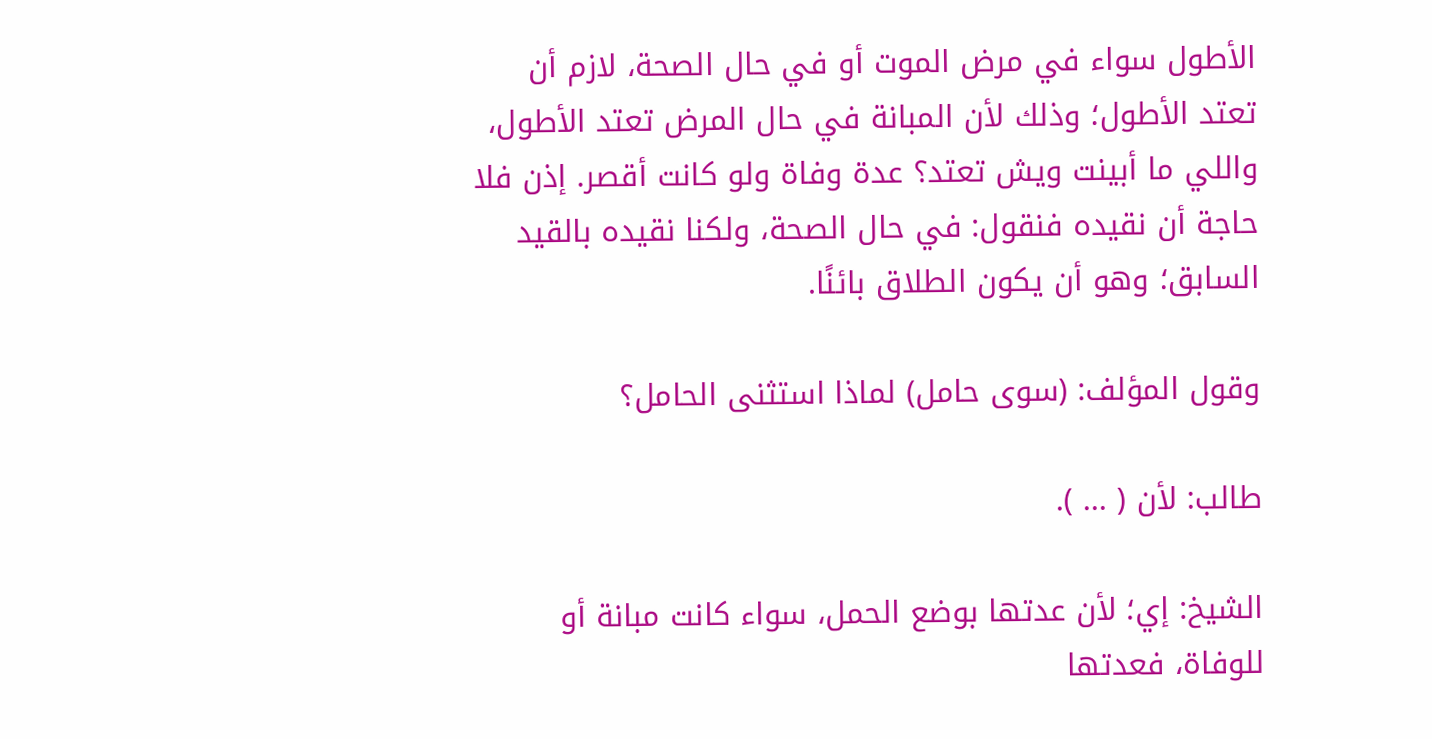الأطول سواء في مرض الموت أو في حال الصحة، لازم أن تعتد الأطول؛ وذلك لأن المبانة في حال المرض تعتد الأطول، واللي ما أبينت ويش تعتد؟ عدة وفاة ولو كانت أقصر. إذن فلا حاجة أن نقيده فنقول: في حال الصحة، ولكنا نقيده بالقيد السابق؛ وهو أن يكون الطلاق بائنًا.

وقول المؤلف: (سوى حامل) لماذا استثنى الحامل؟

طالب: لأن ( ... ).

الشيخ: إي؛ لأن عدتها بوضع الحمل، سواء كانت مبانة أو للوفاة، فعدتها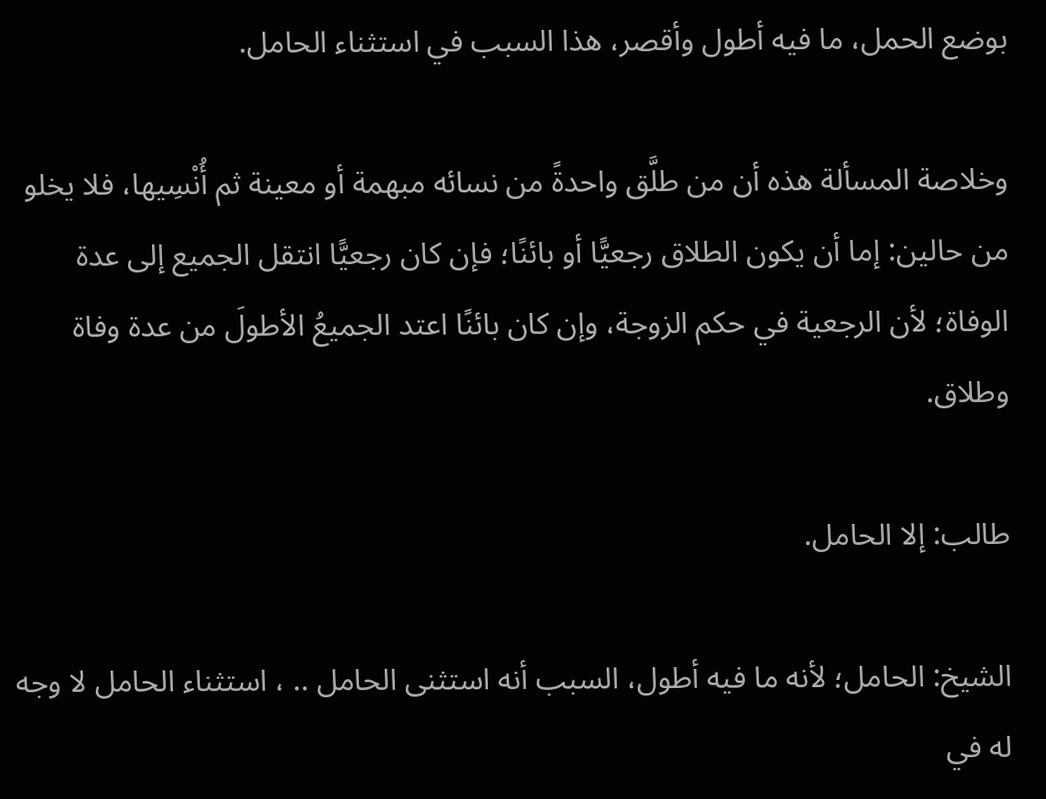بوضع الحمل، ما فيه أطول وأقصر، هذا السبب في استثناء الحامل.

وخلاصة المسألة هذه أن من طلَّق واحدةً من نسائه مبهمة أو معينة ثم أُنْسِيها، فلا يخلو من حالين: إما أن يكون الطلاق رجعيًّا أو بائنًا؛ فإن كان رجعيًّا انتقل الجميع إلى عدة الوفاة؛ لأن الرجعية في حكم الزوجة، وإن كان بائنًا اعتد الجميعُ الأطولَ من عدة وفاة وطلاق.

طالب: إلا الحامل.

الشيخ: الحامل؛ لأنه ما فيه أطول، السبب أنه استثنى الحامل .. ، استثناء الحامل لا وجه له في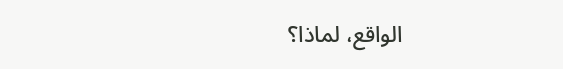الواقع، لماذا؟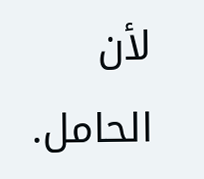لأن الحامل.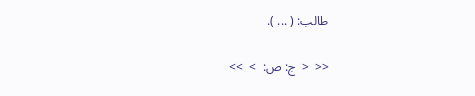طالب: ( ... ).

<<  <  ج: ص:  >  >>